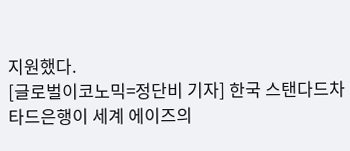지원했다.
[글로벌이코노믹=정단비 기자] 한국 스탠다드차타드은행이 세계 에이즈의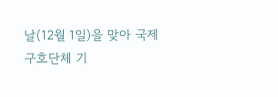날(12월 1일)을 맞아 국제구호단체 기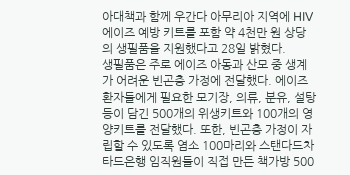아대책과 함께 우간다 아무리아 지역에 HIV에이즈 예방 키트를 포함 약 4천만 원 상당의 생필품을 지원했다고 28일 밝혔다.
생필품은 주로 에이즈 아동과 산모 중 생계가 어려운 빈곤층 가정에 전달했다. 에이즈 환자들에게 필요한 모기장, 의류, 분유, 설탕 등이 담긴 500개의 위생키트와 100개의 영양키트를 전달했다. 또한, 빈곤층 가정이 자립할 수 있도록 염소 100마리와 스탠다드차타드은행 임직원들이 직접 만든 책가방 500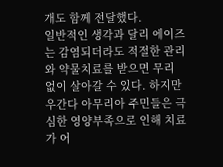개도 함께 전달했다.
일반적인 생각과 달리 에이즈는 감염되더라도 적절한 관리와 약물치료를 받으면 무리 없이 살아갈 수 있다. 하지만 우간다 아무리아 주민들은 극심한 영양부족으로 인해 치료가 어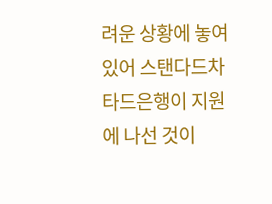려운 상황에 놓여있어 스탠다드차타드은행이 지원에 나선 것이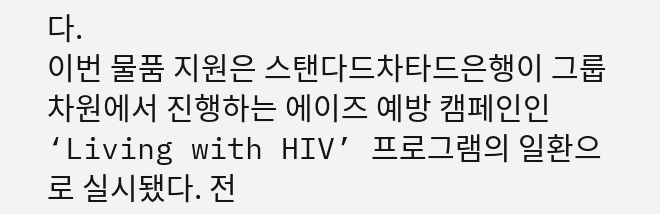다.
이번 물품 지원은 스탠다드차타드은행이 그룹 차원에서 진행하는 에이즈 예방 캠페인인 ‘Living with HIV’ 프로그램의 일환으로 실시됐다. 전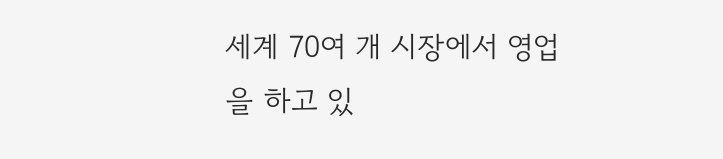세계 70여 개 시장에서 영업을 하고 있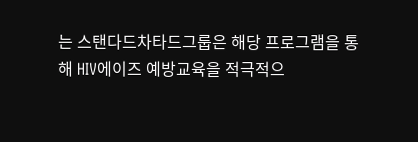는 스탠다드차타드그룹은 해당 프로그램을 통해 HIV에이즈 예방교육을 적극적으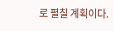로 펼칠 계획이다.